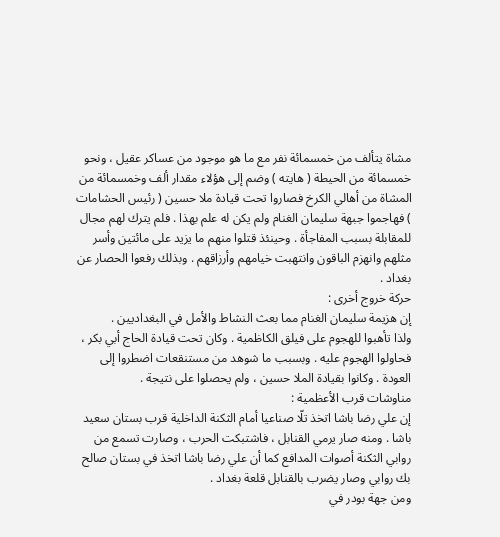مشاة يتألف من خمسمائة نفر مع ما هو موجود من عساكر عقيل ، ونحو خمسمائة من الحيطة ( هايته ) وضم إلى هؤلاء مقدار ألف وخمسمائة من المشاة من أهالي الكرخ فصاروا تحت قيادة ملا حسين ( رئيس الحشامات ) فهاجموا جبهة سليمان الغنام ولم يكن له علم بهذا . فلم يترك لهم مجال للمقابلة بسبب المفاجأة . وحينئذ قتلوا منهم ما يزيد على مائتين وأسر مثلهم وانهزم الباقون وانتهبت خيامهم وأرزاقهم . وبذلك رفعوا الحصار عن بغداد .
حركة خروج أخرى :
إن هزيمة سليمان الغنام مما بعث النشاط والأمل في البغداديين .
ولذا تأهبوا للهجوم على فيلق الكاظمية . وكان تحت قيادة الحاج أبي بكر ، فحاولوا الهجوم عليه . وبسبب ما شوهد من مستنقعات اضطروا إلى العودة . وكانوا بقيادة الملا حسين ، ولم يحصلوا على نتيجة .
مناوشات قرب الأعظمية :
إن علي رضا باشا اتخذ تلّا صناعيا أمام الثكنة الداخلية قرب بستان سعيد باشا . ومنه صار يرمي القنابل ، فاشتبكت الحرب ، وصارت تسمع من روابي الثكنة أصوات المدافع كما أن علي رضا باشا اتخذ في بستان صالح بك روابي وصار يضرب بالقنابل قلعة بغداد .
ومن جهة بودر في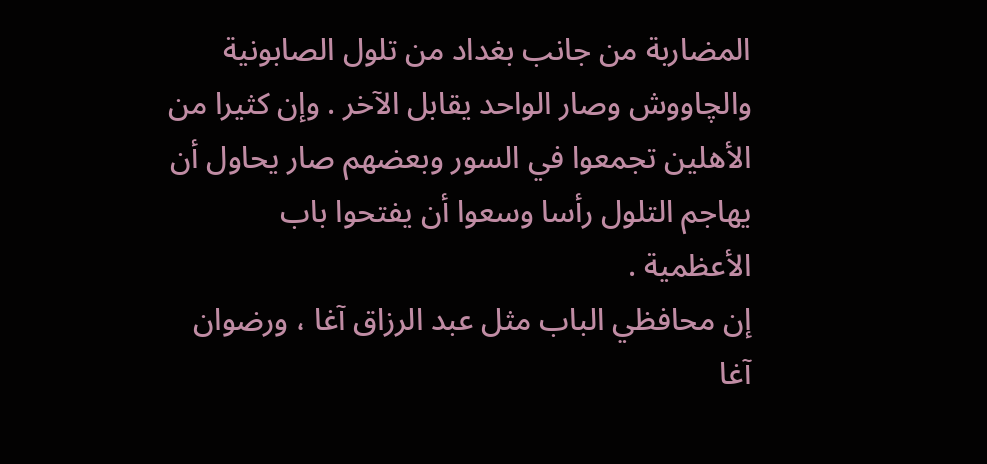المضاربة من جانب بغداد من تلول الصابونية والچاووش وصار الواحد يقابل الآخر . وإن كثيرا من الأهلين تجمعوا في السور وبعضهم صار يحاول أن يهاجم التلول رأسا وسعوا أن يفتحوا باب الأعظمية .
إن محافظي الباب مثل عبد الرزاق آغا ، ورضوان آغا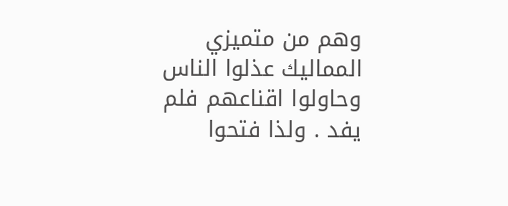وهم من متميزي المماليك عذلوا الناس وحاولوا اقناعهم فلم يفد . ولذا فتحوا